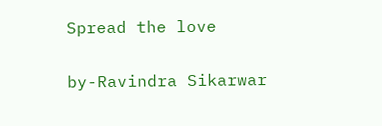Spread the love

by-Ravindra Sikarwar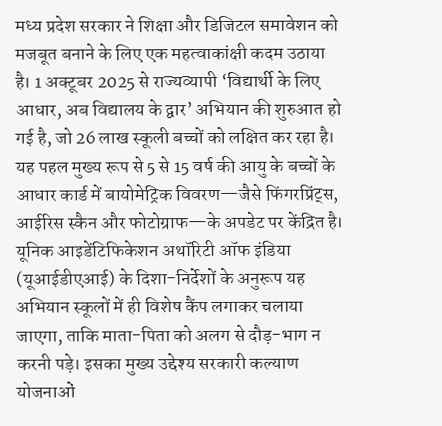मध्य प्रदेश सरकार ने शिक्षा और डिजिटल समावेशन को मजबूत बनाने के लिए एक महत्वाकांक्षी कदम उठाया है। 1 अक्टूबर 2025 से राज्यव्यापी ‘विद्यार्थी के लिए आधार, अब विद्यालय के द्वार’ अभियान की शुरुआत हो गई है, जो 26 लाख स्कूली बच्चों को लक्षित कर रहा है। यह पहल मुख्य रूप से 5 से 15 वर्ष की आयु के बच्चों के आधार कार्ड में बायोमेट्रिक विवरण—जैसे फिंगरप्रिंट्स, आईरिस स्कैन और फोटोग्राफ—के अपडेट पर केंद्रित है। यूनिक आइडेंटिफिकेशन अथॉरिटी ऑफ इंडिया (यूआईडीएआई) के दिशा-निर्देशों के अनुरूप यह अभियान स्कूलों में ही विशेष कैंप लगाकर चलाया जाएगा, ताकि माता-पिता को अलग से दौड़-भाग न करनी पड़े। इसका मुख्य उद्देश्य सरकारी कल्याण योजनाओं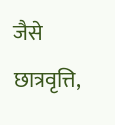जैसे छात्रवृत्ति,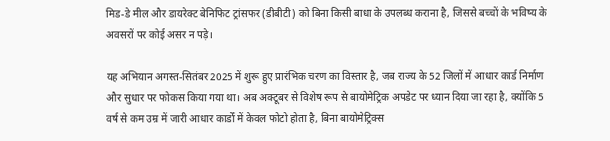मिड-डे मील और डायरेक्ट बेनिफिट ट्रांसफर (डीबीटी) को बिना किसी बाधा के उपलब्ध कराना है, जिससे बच्चों के भविष्य के अवसरों पर कोई असर न पड़े।

यह अभियान अगस्त-सितंबर 2025 में शुरू हुए प्रारंभिक चरण का विस्तार है, जब राज्य के 52 जिलों में आधार कार्ड निर्माण और सुधार पर फोकस किया गया था। अब अक्टूबर से विशेष रूप से बायोमेट्रिक अपडेट पर ध्यान दिया जा रहा है, क्योंकि 5 वर्ष से कम उम्र में जारी आधार कार्डों में केवल फोटो होता है, बिना बायोमेट्रिक्स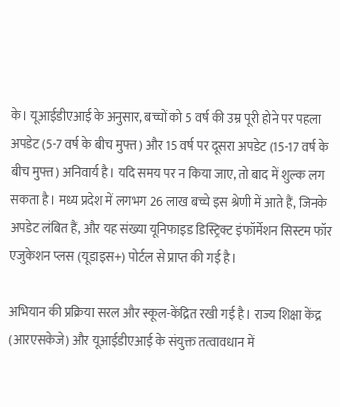के। यूआईडीएआई के अनुसार, बच्चों को 5 वर्ष की उम्र पूरी होने पर पहला अपडेट (5-7 वर्ष के बीच मुफ्त) और 15 वर्ष पर दूसरा अपडेट (15-17 वर्ष के बीच मुफ्त) अनिवार्य है। यदि समय पर न किया जाए, तो बाद में शुल्क लग सकता है। मध्य प्रदेश में लगभग 26 लाख बच्चे इस श्रेणी में आते हैं, जिनके अपडेट लंबित हैं, और यह संख्या यूनिफाइड डिस्ट्रिक्ट इंफॉर्मेशन सिस्टम फॉर एजुकेशन प्लस (यूडाइस+) पोर्टल से प्राप्त की गई है।

अभियान की प्रक्रिया सरल और स्कूल-केंद्रित रखी गई है। राज्य शिक्षा केंद्र (आरएसकेजे) और यूआईडीएआई के संयुक्त तत्वावधान में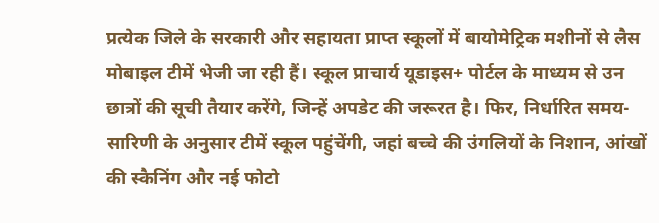प्रत्येक जिले के सरकारी और सहायता प्राप्त स्कूलों में बायोमेट्रिक मशीनों से लैस मोबाइल टीमें भेजी जा रही हैं। स्कूल प्राचार्य यूडाइस+ पोर्टल के माध्यम से उन छात्रों की सूची तैयार करेंगे, जिन्हें अपडेट की जरूरत है। फिर, निर्धारित समय-सारिणी के अनुसार टीमें स्कूल पहुंचेंगी, जहां बच्चे की उंगलियों के निशान, आंखों की स्कैनिंग और नई फोटो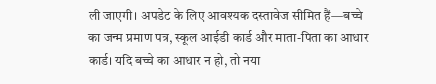ली जाएगी। अपडेट के लिए आवश्यक दस्तावेज सीमित हैं—बच्चे का जन्म प्रमाण पत्र, स्कूल आईडी कार्ड और माता-पिता का आधार कार्ड। यदि बच्चे का आधार न हो, तो नया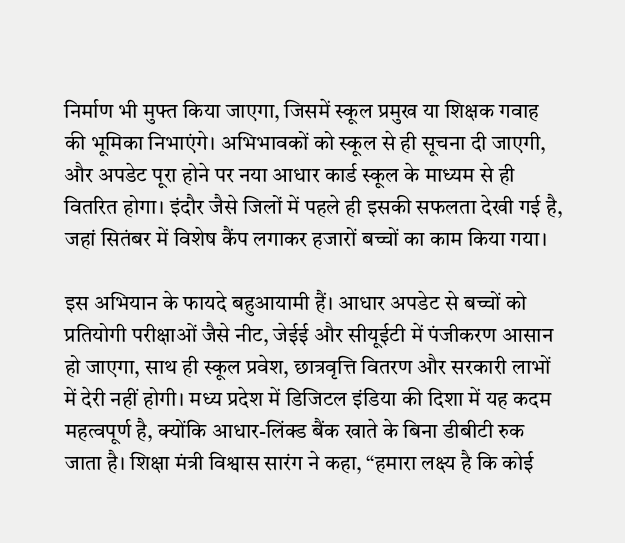निर्माण भी मुफ्त किया जाएगा, जिसमें स्कूल प्रमुख या शिक्षक गवाह की भूमिका निभाएंगे। अभिभावकों को स्कूल से ही सूचना दी जाएगी, और अपडेट पूरा होने पर नया आधार कार्ड स्कूल के माध्यम से ही वितरित होगा। इंदौर जैसे जिलों में पहले ही इसकी सफलता देखी गई है, जहां सितंबर में विशेष कैंप लगाकर हजारों बच्चों का काम किया गया।

इस अभियान के फायदे बहुआयामी हैं। आधार अपडेट से बच्चों को प्रतियोगी परीक्षाओं जैसे नीट, जेईई और सीयूईटी में पंजीकरण आसान हो जाएगा, साथ ही स्कूल प्रवेश, छात्रवृत्ति वितरण और सरकारी लाभों में देरी नहीं होगी। मध्य प्रदेश में डिजिटल इंडिया की दिशा में यह कदम महत्वपूर्ण है, क्योंकि आधार-लिंक्ड बैंक खाते के बिना डीबीटी रुक जाता है। शिक्षा मंत्री विश्वास सारंग ने कहा, “हमारा लक्ष्य है कि कोई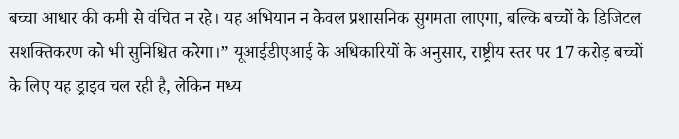बच्चा आधार की कमी से वंचित न रहे। यह अभियान न केवल प्रशासनिक सुगमता लाएगा, बल्कि बच्चों के डिजिटल सशक्तिकरण को भी सुनिश्चित करेगा।” यूआईडीएआई के अधिकारियों के अनुसार, राष्ट्रीय स्तर पर 17 करोड़ बच्चों के लिए यह ड्राइव चल रही है, लेकिन मध्य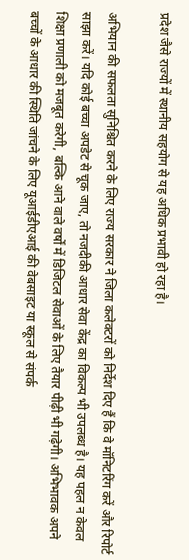प्रदेश जैसे राज्यों में स्थानीय सहयोग से यह अधिक प्रभावी हो रहा है।

अभियान की सफलता सुनिश्चित करने के लिए राज्य सरकार ने जिला कलेक्टरों को निर्देश दिए हैं कि वे मॉनिटरिंग करें और रिपोर्ट साझा करें। यदि कोई बच्चा अपडेट से चूक जाए, तो नजदीकी आधार सेवा केंद्र का विकल्प भी उपलब्ध है। यह पहल न केवल शिक्षा प्रणाली को मजबूत करेगी, बल्कि आने वाले वर्षों में डिजिटल सेवाओं के लिए तैयार पीढ़ी भी गढ़ेगी। अभिभावक अपने बच्चों के आधार की स्थिति जांचने के लिए यूआईडीएआई की वेबसाइट या स्कूल से संपर्क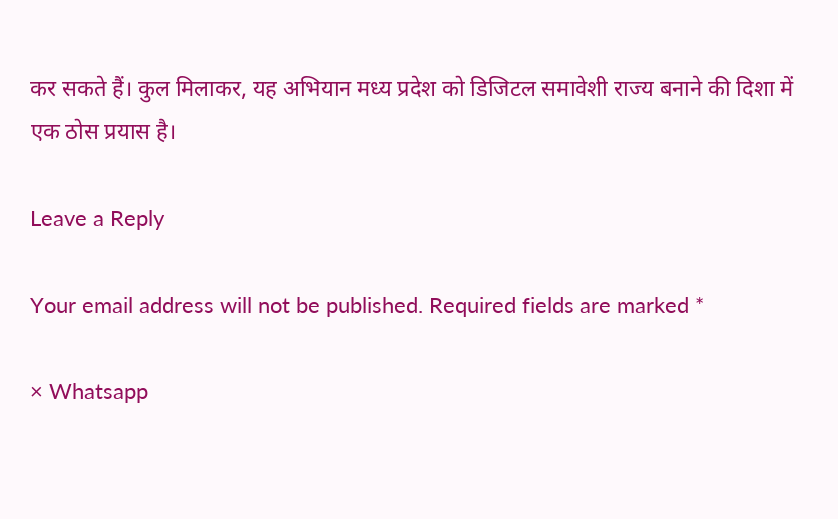कर सकते हैं। कुल मिलाकर, यह अभियान मध्य प्रदेश को डिजिटल समावेशी राज्य बनाने की दिशा में एक ठोस प्रयास है।

Leave a Reply

Your email address will not be published. Required fields are marked *

× Whatsapp